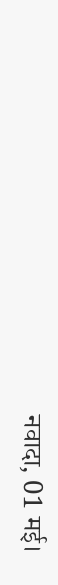नवादा, 01 मई।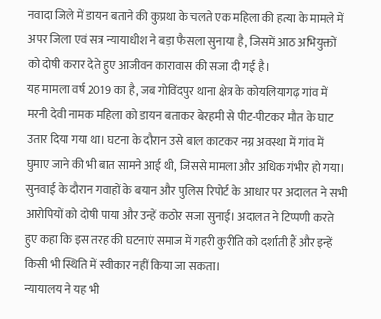नवादा जिले में डायन बताने की कुप्रथा के चलते एक महिला की हत्या के मामले में अपर जिला एवं सत्र न्यायाधीश ने बड़ा फैसला सुनाया है, जिसमें आठ अभियुक्तों को दोषी करार देते हुए आजीवन कारावास की सजा दी गई है।
यह मामला वर्ष 2019 का है, जब गोविंदपुर थाना क्षेत्र के कोयलियागढ़ गांव में मरनी देवी नामक महिला को डायन बताकर बेरहमी से पीट-पीटकर मौत के घाट उतार दिया गया था। घटना के दौरान उसे बाल काटकर नग्न अवस्था में गांव में घुमाए जाने की भी बात सामने आई थी, जिससे मामला और अधिक गंभीर हो गया।
सुनवाई के दौरान गवाहों के बयान और पुलिस रिपोर्ट के आधार पर अदालत ने सभी आरोपियों को दोषी पाया और उन्हें कठोर सजा सुनाई। अदालत ने टिप्पणी करते हुए कहा कि इस तरह की घटनाएं समाज में गहरी कुरीति को दर्शाती हैं और इन्हें किसी भी स्थिति में स्वीकार नहीं किया जा सकता।
न्यायालय ने यह भी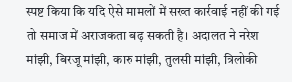स्पष्ट किया कि यदि ऐसे मामलों में सख्त कार्रवाई नहीं की गई तो समाज में अराजकता बढ़ सकती है। अदालत ने नरेश मांझी, बिरजू मांझी, कारु मांझी, तुलसी मांझी, त्रिलोकी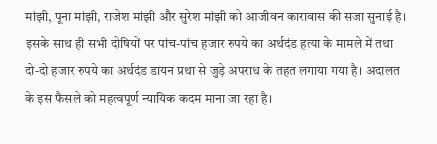मांझी, पूना मांझी, राजेश मांझी और सुरेश मांझी को आजीवन कारावास की सजा सुनाई है।
इसके साथ ही सभी दोषियों पर पांच-पांच हजार रुपये का अर्थदंड हत्या के मामले में तथा दो-दो हजार रुपये का अर्थदंड डायन प्रथा से जुड़े अपराध के तहत लगाया गया है। अदालत के इस फैसले को महत्वपूर्ण न्यायिक कदम माना जा रहा है।